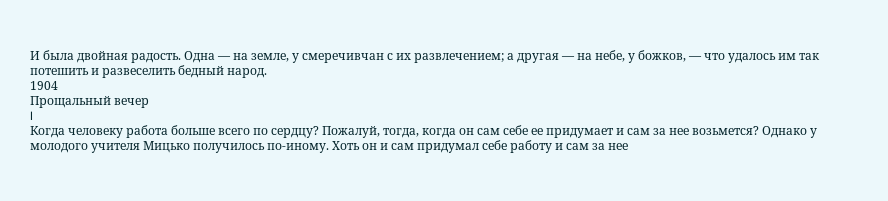И была двойная радость. Одна — на земле, у смеречивчан с их развлечением; а другая — на небе, у божков, — что удалось им так потешить и развеселить бедный народ.
1904
Прощальный вечер
I
Когда человеку работа больше всего по сердцу? Пожалуй, тогда, когда он сам себе ее придумает и сам за нее возьмется? Однако у молодого учителя Мицько получилось по-иному. Хоть он и сам придумал себе работу и сам за нее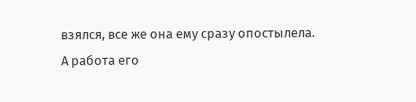взялся, все же она ему сразу опостылела.
А работа его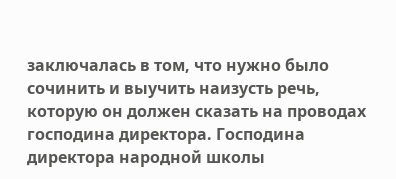заключалась в том, что нужно было сочинить и выучить наизусть речь, которую он должен сказать на проводах господина директора. Господина директора народной школы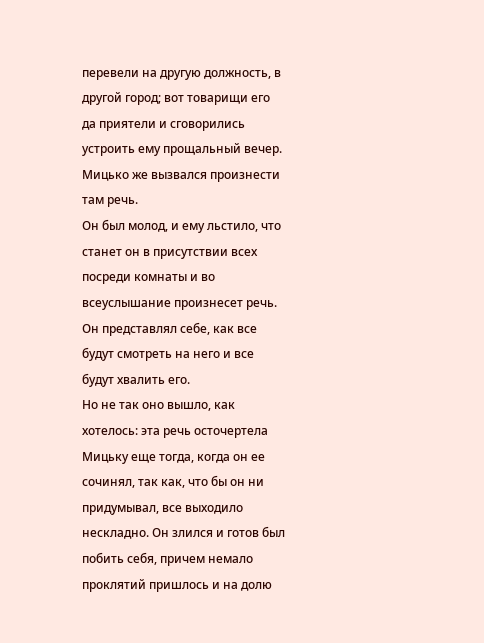перевели на другую должность, в другой город; вот товарищи его да приятели и сговорились устроить ему прощальный вечер. Мицько же вызвался произнести там речь.
Он был молод, и ему льстило, что станет он в присутствии всех посреди комнаты и во всеуслышание произнесет речь. Он представлял себе, как все будут смотреть на него и все будут хвалить его.
Но не так оно вышло, как хотелось: эта речь осточертела Мицьку еще тогда, когда он ее сочинял, так как, что бы он ни придумывал, все выходило нескладно. Он злился и готов был побить себя, причем немало проклятий пришлось и на долю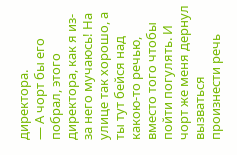директора.
— А чорт бы его побрал, этого директора, как я из-за него мучаюсь! На улице так хорошо, а ты тут бейся над какою-то речью, вместо того чтобы пойти погулять. И чорт же меня дернул вызваться произнести речь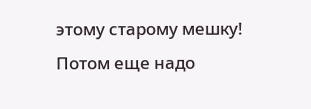этому старому мешку! Потом еще надо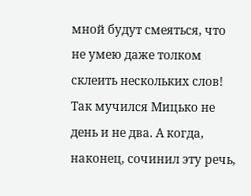мной будут смеяться, что не умею даже толком склеить нескольких слов!
Так мучился Мицько не день и не два. А когда, наконец, сочинил эту речь,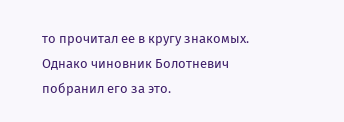то прочитал ее в кругу знакомых. Однако чиновник Болотневич побранил его за это.